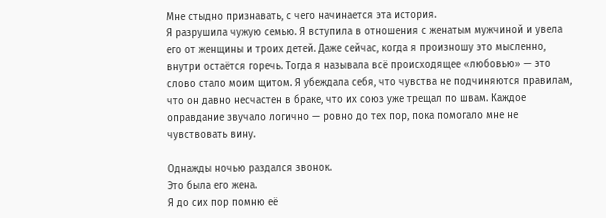Мне стыдно признавать, с чего начинается эта история.
Я разрушила чужую семью. Я вступила в отношения с женатым мужчиной и увела его от женщины и троих детей. Даже сейчас, когда я произношу это мысленно, внутри остаётся горечь. Тогда я называла всё происходящее «любовью» — это слово стало моим щитом. Я убеждала себя, что чувства не подчиняются правилам, что он давно несчастен в браке, что их союз уже трещал по швам. Каждое оправдание звучало логично — ровно до тех пор, пока помогало мне не чувствовать вину.

Однажды ночью раздался звонок.
Это была его жена.
Я до сих пор помню её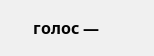голос —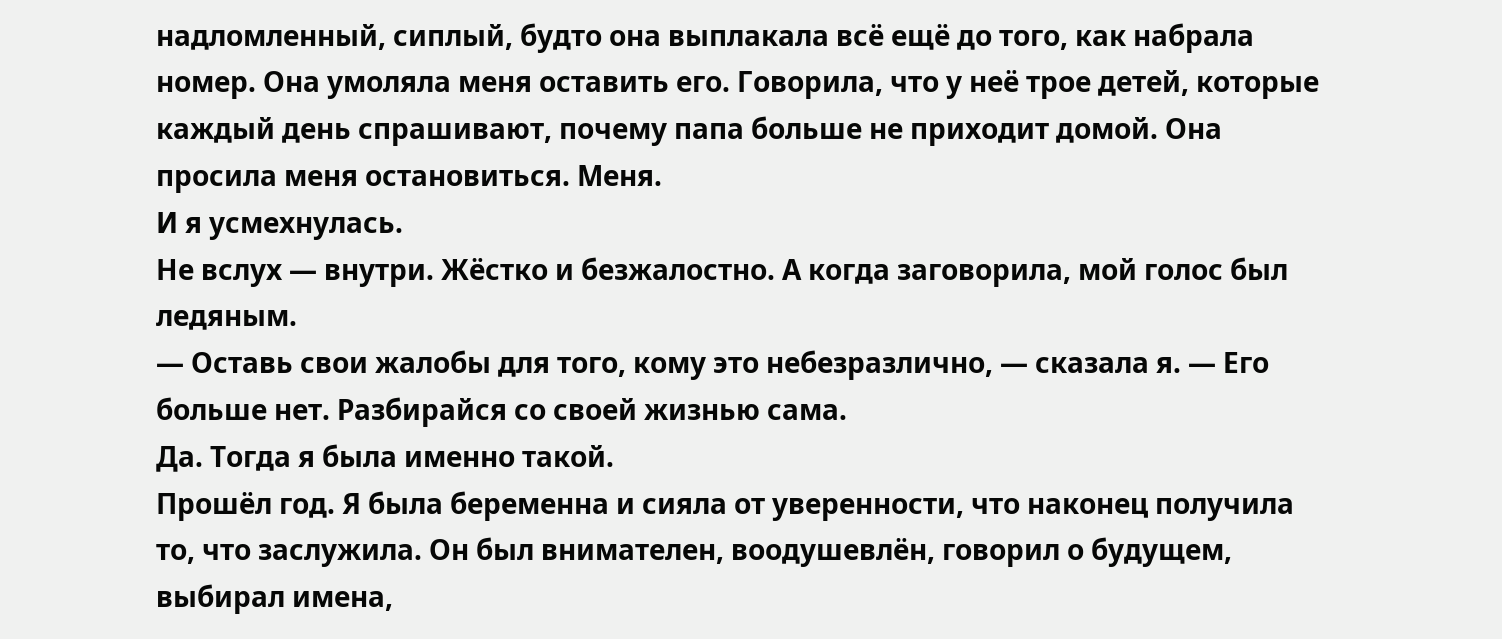надломленный, сиплый, будто она выплакала всё ещё до того, как набрала номер. Она умоляла меня оставить его. Говорила, что у неё трое детей, которые каждый день спрашивают, почему папа больше не приходит домой. Она просила меня остановиться. Меня.
И я усмехнулась.
Не вслух — внутри. Жёстко и безжалостно. А когда заговорила, мой голос был ледяным.
— Оставь свои жалобы для того, кому это небезразлично, — сказала я. — Его больше нет. Разбирайся со своей жизнью сама.
Да. Тогда я была именно такой.
Прошёл год. Я была беременна и сияла от уверенности, что наконец получила то, что заслужила. Он был внимателен, воодушевлён, говорил о будущем, выбирал имена,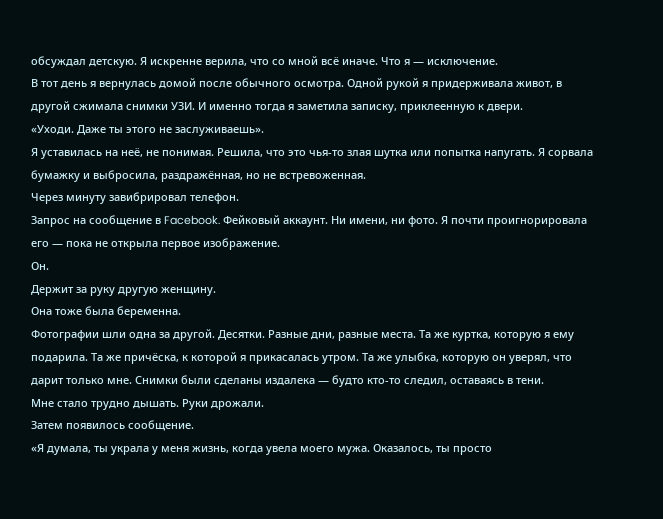обсуждал детскую. Я искренне верила, что со мной всё иначе. Что я — исключение.
В тот день я вернулась домой после обычного осмотра. Одной рукой я придерживала живот, в другой сжимала снимки УЗИ. И именно тогда я заметила записку, приклеенную к двери.
«Уходи. Даже ты этого не заслуживаешь».
Я уставилась на неё, не понимая. Решила, что это чья-то злая шутка или попытка напугать. Я сорвала бумажку и выбросила, раздражённая, но не встревоженная.
Через минуту завибрировал телефон.
Запрос на сообщение в Facebook. Фейковый аккаунт. Ни имени, ни фото. Я почти проигнорировала его — пока не открыла первое изображение.
Он.
Держит за руку другую женщину.
Она тоже была беременна.
Фотографии шли одна за другой. Десятки. Разные дни, разные места. Та же куртка, которую я ему подарила. Та же причёска, к которой я прикасалась утром. Та же улыбка, которую он уверял, что дарит только мне. Снимки были сделаны издалека — будто кто-то следил, оставаясь в тени.
Мне стало трудно дышать. Руки дрожали.
Затем появилось сообщение.
«Я думала, ты украла у меня жизнь, когда увела моего мужа. Оказалось, ты просто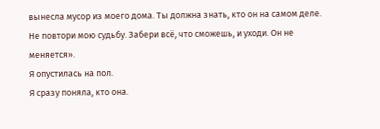вынесла мусор из моего дома. Ты должна знать, кто он на самом деле. Не повтори мою судьбу. Забери всё, что сможешь, и уходи. Он не меняется».
Я опустилась на пол.
Я сразу поняла, кто она.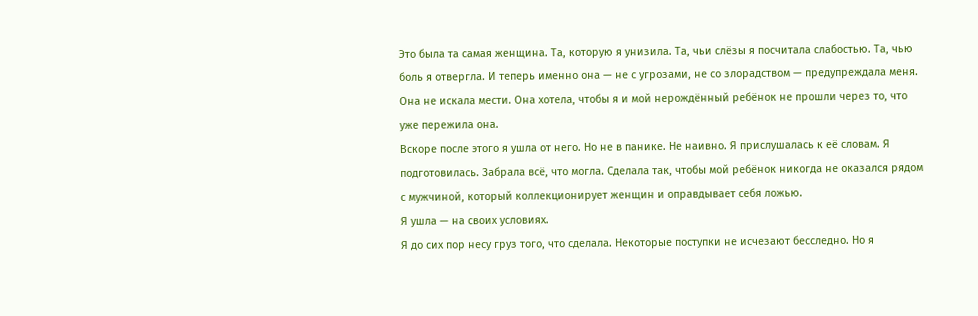Это была та самая женщина. Та, которую я унизила. Та, чьи слёзы я посчитала слабостью. Та, чью боль я отвергла. И теперь именно она — не с угрозами, не со злорадством — предупреждала меня.
Она не искала мести. Она хотела, чтобы я и мой нерождённый ребёнок не прошли через то, что уже пережила она.
Вскоре после этого я ушла от него. Но не в панике. Не наивно. Я прислушалась к её словам. Я подготовилась. Забрала всё, что могла. Сделала так, чтобы мой ребёнок никогда не оказался рядом с мужчиной, который коллекционирует женщин и оправдывает себя ложью.
Я ушла — на своих условиях.
Я до сих пор несу груз того, что сделала. Некоторые поступки не исчезают бесследно. Но я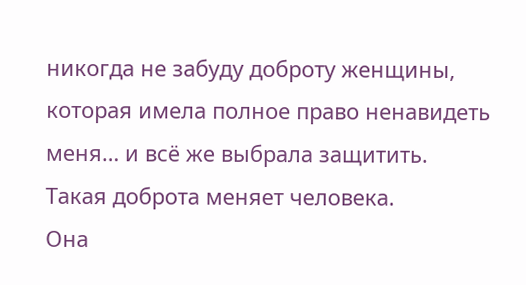никогда не забуду доброту женщины, которая имела полное право ненавидеть меня… и всё же выбрала защитить.
Такая доброта меняет человека.
Она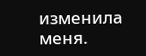изменила меня.